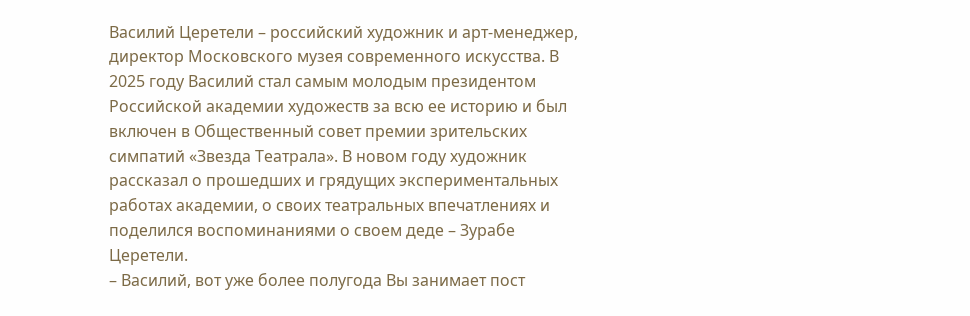Василий Церетели – российский художник и арт-менеджер, директор Московского музея современного искусства. В 2025 году Василий стал самым молодым президентом Российской академии художеств за всю ее историю и был включен в Общественный совет премии зрительских симпатий «Звезда Театрала». В новом году художник рассказал о прошедших и грядущих экспериментальных работах академии, о своих театральных впечатлениях и поделился воспоминаниями о своем деде – Зурабе Церетели.
– Василий, вот уже более полугода Вы занимает пост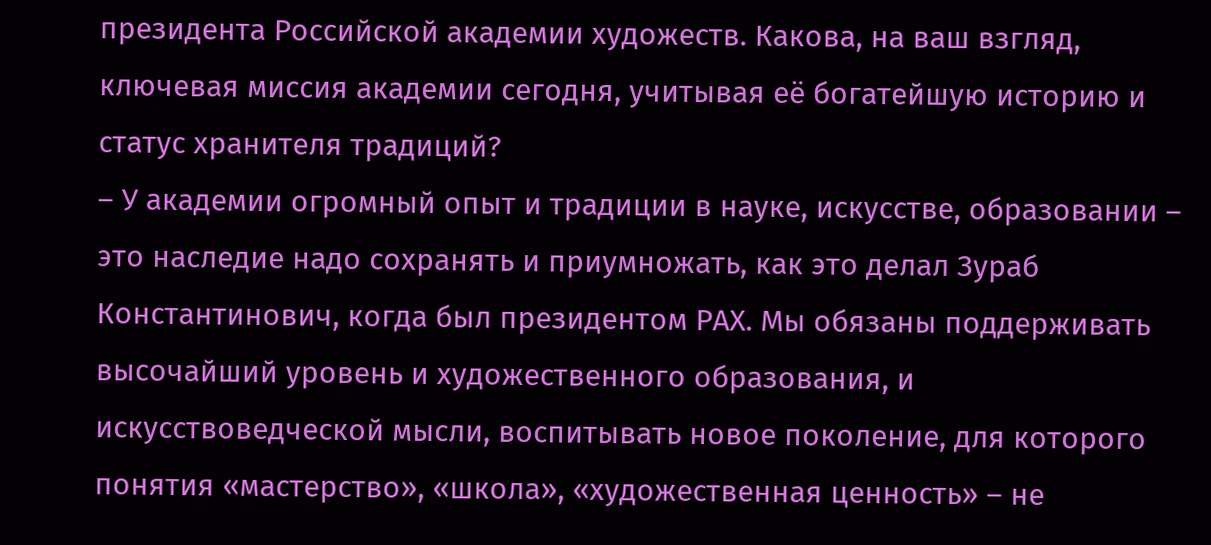президента Российской академии художеств. Какова, на ваш взгляд, ключевая миссия академии сегодня, учитывая её богатейшую историю и статус хранителя традиций?
– У академии огромный опыт и традиции в науке, искусстве, образовании – это наследие надо сохранять и приумножать, как это делал Зураб Константинович, когда был президентом РАХ. Мы обязаны поддерживать высочайший уровень и художественного образования, и искусствоведческой мысли, воспитывать новое поколение, для которого понятия «мастерство», «школа», «художественная ценность» – не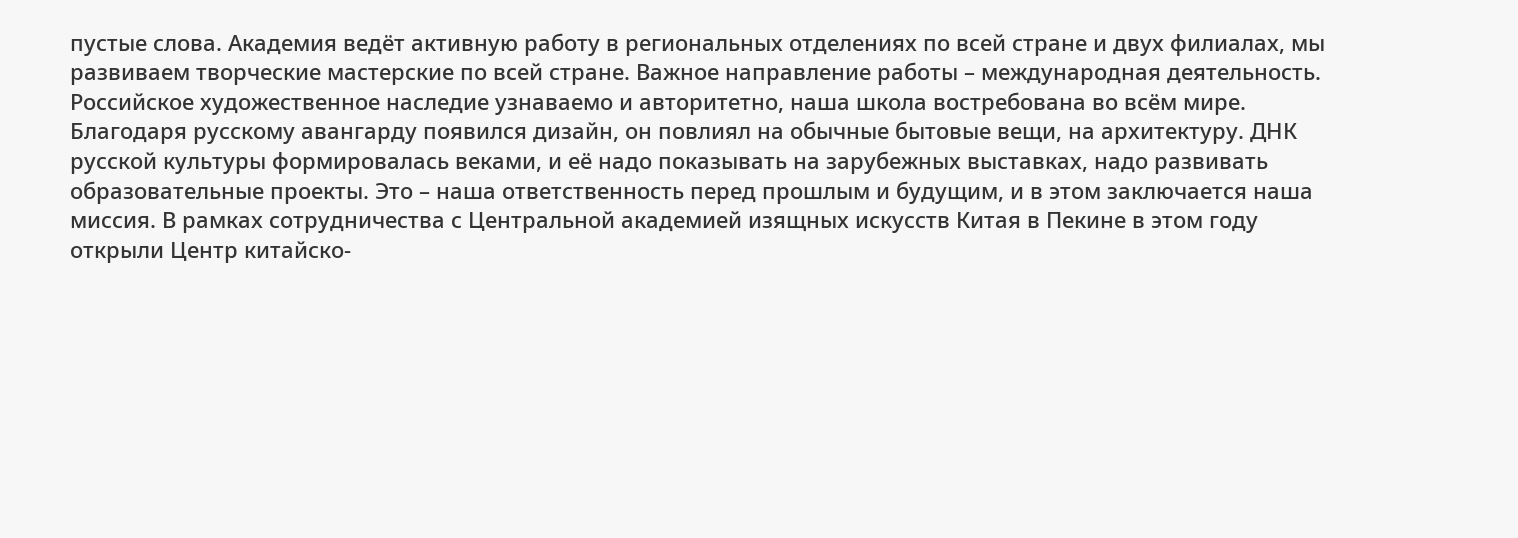пустые слова. Академия ведёт активную работу в региональных отделениях по всей стране и двух филиалах, мы развиваем творческие мастерские по всей стране. Важное направление работы – международная деятельность. Российское художественное наследие узнаваемо и авторитетно, наша школа востребована во всём мире.
Благодаря русскому авангарду появился дизайн, он повлиял на обычные бытовые вещи, на архитектуру. ДНК русской культуры формировалась веками, и её надо показывать на зарубежных выставках, надо развивать образовательные проекты. Это – наша ответственность перед прошлым и будущим, и в этом заключается наша миссия. В рамках сотрудничества с Центральной академией изящных искусств Китая в Пекине в этом году открыли Центр китайско-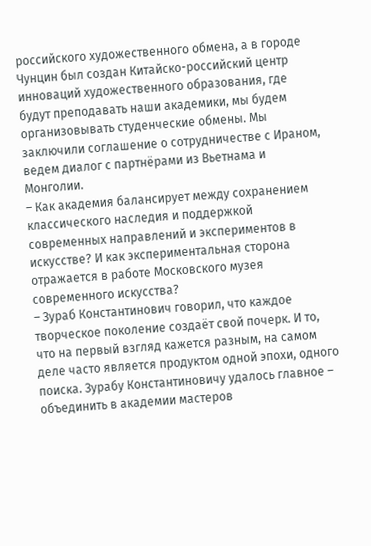российского художественного обмена, а в городе Чунцин был создан Китайско-российский центр инноваций художественного образования, где будут преподавать наши академики, мы будем организовывать студенческие обмены. Мы заключили соглашение о сотрудничестве с Ираном, ведем диалог с партнёрами из Вьетнама и Монголии.
– Как академия балансирует между сохранением классического наследия и поддержкой современных направлений и экспериментов в искусстве? И как экспериментальная сторона отражается в работе Московского музея современного искусства?
– Зураб Константинович говорил, что каждое творческое поколение создаёт свой почерк. И то, что на первый взгляд кажется разным, на самом деле часто является продуктом одной эпохи, одного поиска. Зурабу Константиновичу удалось главное – объединить в академии мастеров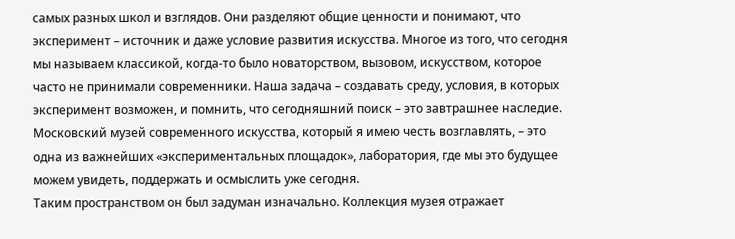самых разных школ и взглядов. Они разделяют общие ценности и понимают, что эксперимент – источник и даже условие развития искусства. Многое из того, что сегодня мы называем классикой, когда-то было новаторством, вызовом, искусством, которое часто не принимали современники. Наша задача – создавать среду, условия, в которых эксперимент возможен, и помнить, что сегодняшний поиск – это завтрашнее наследие. Московский музей современного искусства, который я имею честь возглавлять, – это одна из важнейших «экспериментальных площадок», лаборатория, где мы это будущее можем увидеть, поддержать и осмыслить уже сегодня.
Таким пространством он был задуман изначально. Коллекция музея отражает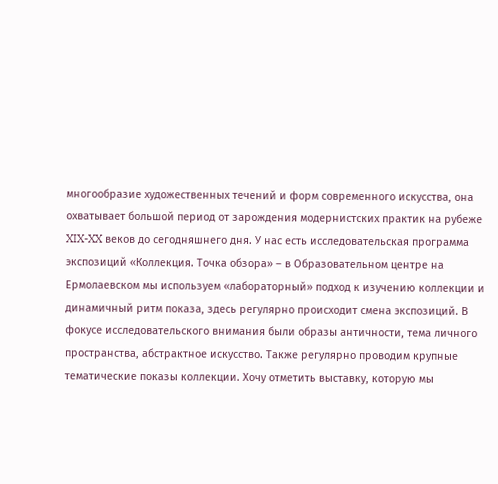многообразие художественных течений и форм современного искусства, она охватывает большой период от зарождения модернистских практик на рубеже XIX-XX веков до сегодняшнего дня. У нас есть исследовательская программа экспозиций «Коллекция. Точка обзора» – в Образовательном центре на Ермолаевском мы используем «лабораторный» подход к изучению коллекции и динамичный ритм показа, здесь регулярно происходит смена экспозиций. В фокусе исследовательского внимания были образы античности, тема личного пространства, абстрактное искусство. Также регулярно проводим крупные тематические показы коллекции. Хочу отметить выставку, которую мы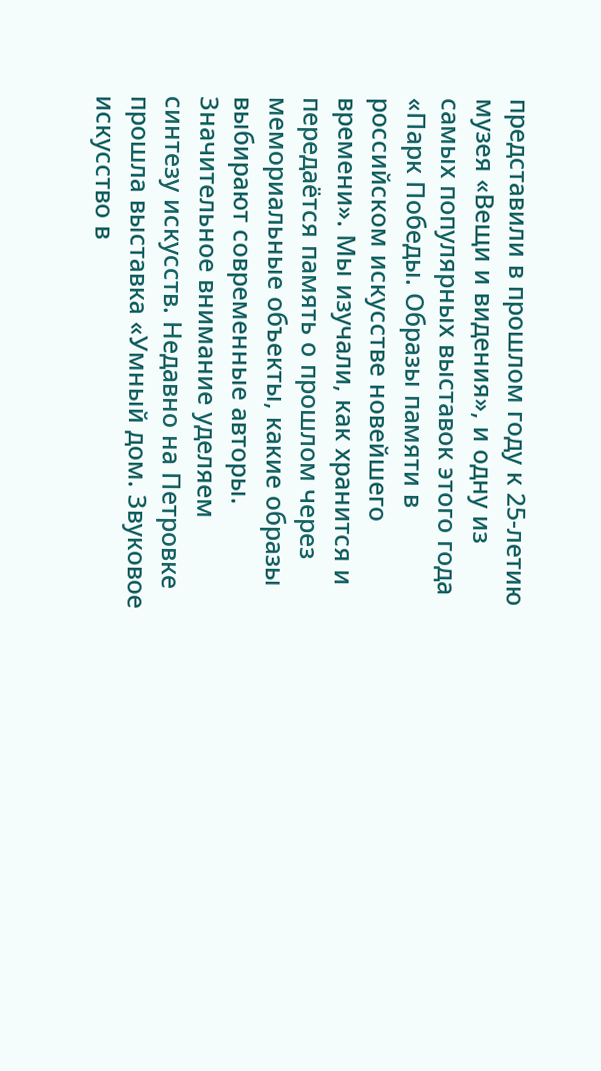представили в прошлом году к 25-летию музея «Вещи и видения», и одну из самых популярных выставок этого года «Парк Победы. Образы памяти в российском искусстве новейшего времени». Мы изучали, как хранится и передаётся память о прошлом через мемориальные объекты, какие образы выбирают современные авторы.
Значительное внимание уделяем синтезу искусств. Недавно на Петровке прошла выставка «Умный дом. Звуковое искусство в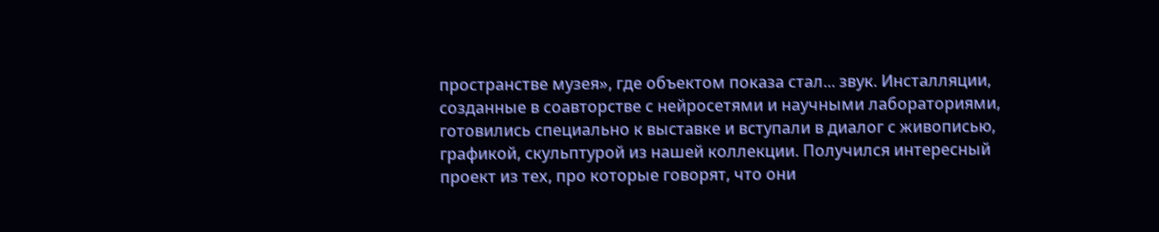пространстве музея», где объектом показа стал... звук. Инсталляции, созданные в соавторстве с нейросетями и научными лабораториями, готовились специально к выставке и вступали в диалог с живописью, графикой, скульптурой из нашей коллекции. Получился интересный проект из тех, про которые говорят, что они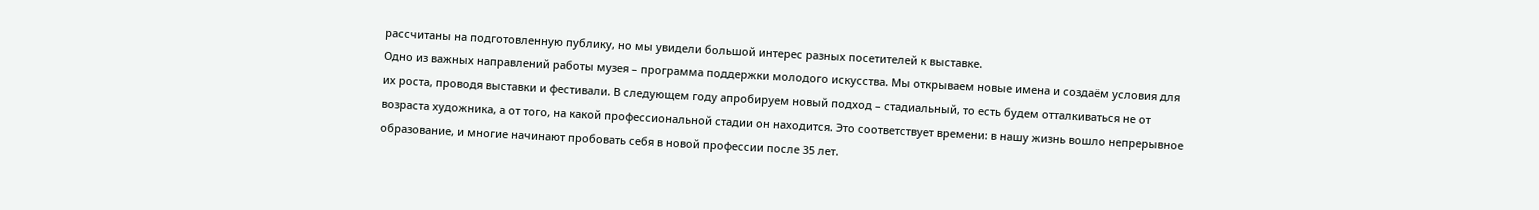рассчитаны на подготовленную публику, но мы увидели большой интерес разных посетителей к выставке.
Одно из важных направлений работы музея – программа поддержки молодого искусства. Мы открываем новые имена и создаём условия для их роста, проводя выставки и фестивали. В следующем году апробируем новый подход – стадиальный, то есть будем отталкиваться не от возраста художника, а от того, на какой профессиональной стадии он находится. Это соответствует времени: в нашу жизнь вошло непрерывное образование, и многие начинают пробовать себя в новой профессии после 35 лет.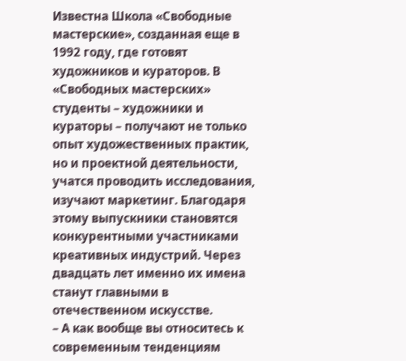Известна Школа «Свободные мастерские», созданная еще в 1992 году, где готовят художников и кураторов. В «Свободных мастерских» студенты – художники и кураторы – получают не только опыт художественных практик, но и проектной деятельности, учатся проводить исследования, изучают маркетинг. Благодаря этому выпускники становятся конкурентными участниками креативных индустрий. Через двадцать лет именно их имена станут главными в отечественном искусстве.
– А как вообще вы относитесь к современным тенденциям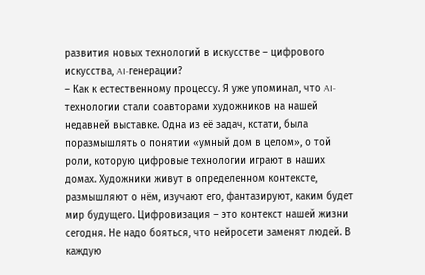развития новых технологий в искусстве – цифрового искусства, AI-генерации?
– Как к естественному процессу. Я уже упоминал, что AI-технологии стали соавторами художников на нашей недавней выставке. Одна из её задач, кстати, была поразмышлять о понятии «умный дом в целом», о той роли, которую цифровые технологии играют в наших домах. Художники живут в определенном контексте, размышляют о нём, изучают его, фантазируют, каким будет мир будущего. Цифровизация – это контекст нашей жизни сегодня. Не надо бояться, что нейросети заменят людей. В каждую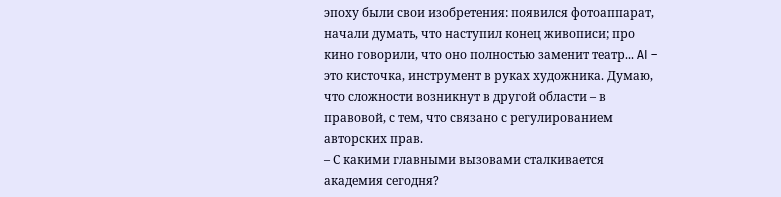эпоху были свои изобретения: появился фотоаппарат, начали думать, что наступил конец живописи; про кино говорили, что оно полностью заменит театр... AI – это кисточка, инструмент в руках художника. Думаю, что сложности возникнут в другой области – в правовой, с тем, что связано с регулированием авторских прав.
– С какими главными вызовами сталкивается академия сегодня?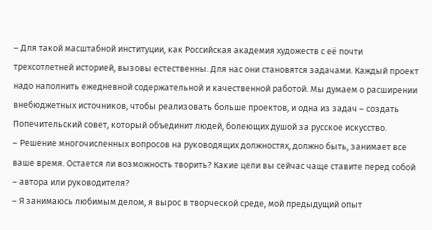– Для такой масштабной институции, как Российская академия художеств с её почти трехсотлетней историей, вызовы естественны. Для нас они становятся задачами. Каждый проект надо наполнить ежедневной содержательной и качественной работой. Мы думаем о расширении внебюджетных источников, чтобы реализовать больше проектов, и одна из задач – создать Попечительский совет, который объединит людей, болеющих душой за русское искусство.
– Решение многочисленных вопросов на руководящих должностях, должно быть, занимает все ваше время. Остается ли возможность творить? Какие цели вы сейчас чаще ставите перед собой – автора или руководителя?
– Я занимаюсь любимым делом, я вырос в творческой среде, мой предыдущий опыт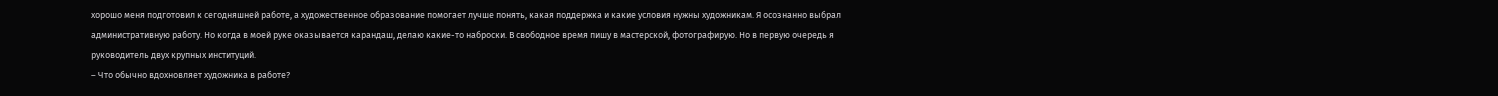хорошо меня подготовил к сегодняшней работе, а художественное образование помогает лучше понять, какая поддержка и какие условия нужны художникам. Я осознанно выбрал административную работу. Но когда в моей руке оказывается карандаш, делаю какие-то наброски. В свободное время пишу в мастерской, фотографирую. Но в первую очередь я руководитель двух крупных институций.
– Что обычно вдохновляет художника в работе?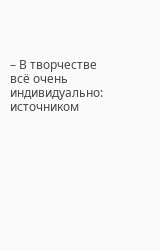– В творчестве всё очень индивидуально: источником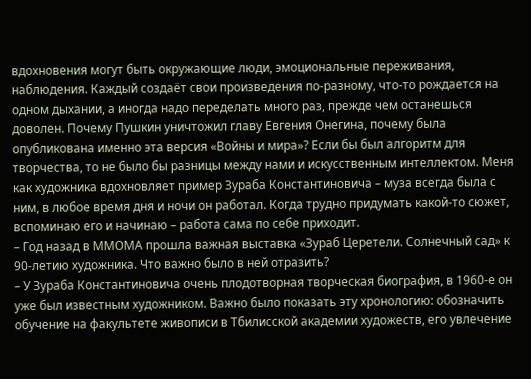вдохновения могут быть окружающие люди, эмоциональные переживания, наблюдения. Каждый создаёт свои произведения по-разному, что-то рождается на одном дыхании, а иногда надо переделать много раз, прежде чем останешься доволен. Почему Пушкин уничтожил главу Евгения Онегина, почему была опубликована именно эта версия «Войны и мира»? Если бы был алгоритм для творчества, то не было бы разницы между нами и искусственным интеллектом. Меня как художника вдохновляет пример Зураба Константиновича – муза всегда была с ним, в любое время дня и ночи он работал. Когда трудно придумать какой-то сюжет, вспоминаю его и начинаю – работа сама по себе приходит.
– Год назад в ММОМА прошла важная выставка «Зураб Церетели. Солнечный сад» к 90-летию художника. Что важно было в ней отразить?
– У Зураба Константиновича очень плодотворная творческая биография, в 1960-е он уже был известным художником. Важно было показать эту хронологию: обозначить обучение на факультете живописи в Тбилисской академии художеств, его увлечение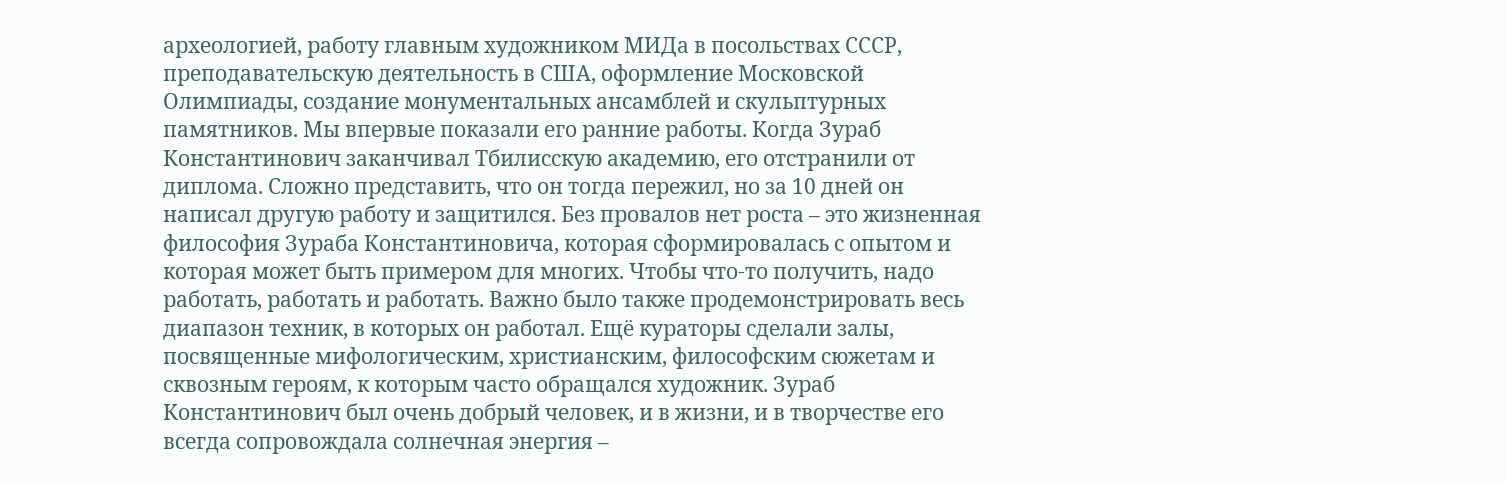археологией, работу главным художником МИДа в посольствах СССР, преподавательскую деятельность в США, оформление Московской Олимпиады, создание монументальных ансамблей и скульптурных памятников. Мы впервые показали его ранние работы. Когда Зураб Константинович заканчивал Тбилисскую академию, его отстранили от диплома. Сложно представить, что он тогда пережил, но за 10 дней он написал другую работу и защитился. Без провалов нет роста – это жизненная философия Зураба Константиновича, которая сформировалась с опытом и которая может быть примером для многих. Чтобы что-то получить, надо работать, работать и работать. Важно было также продемонстрировать весь диапазон техник, в которых он работал. Ещё кураторы сделали залы, посвященные мифологическим, христианским, философским сюжетам и сквозным героям, к которым часто обращался художник. Зураб Константинович был очень добрый человек, и в жизни, и в творчестве его всегда сопровождала солнечная энергия –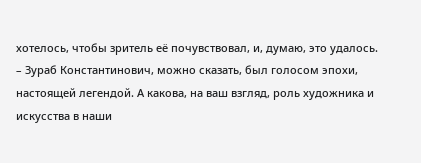хотелось, чтобы зритель её почувствовал, и, думаю, это удалось.
– Зураб Константинович, можно сказать, был голосом эпохи, настоящей легендой. А какова, на ваш взгляд, роль художника и искусства в наши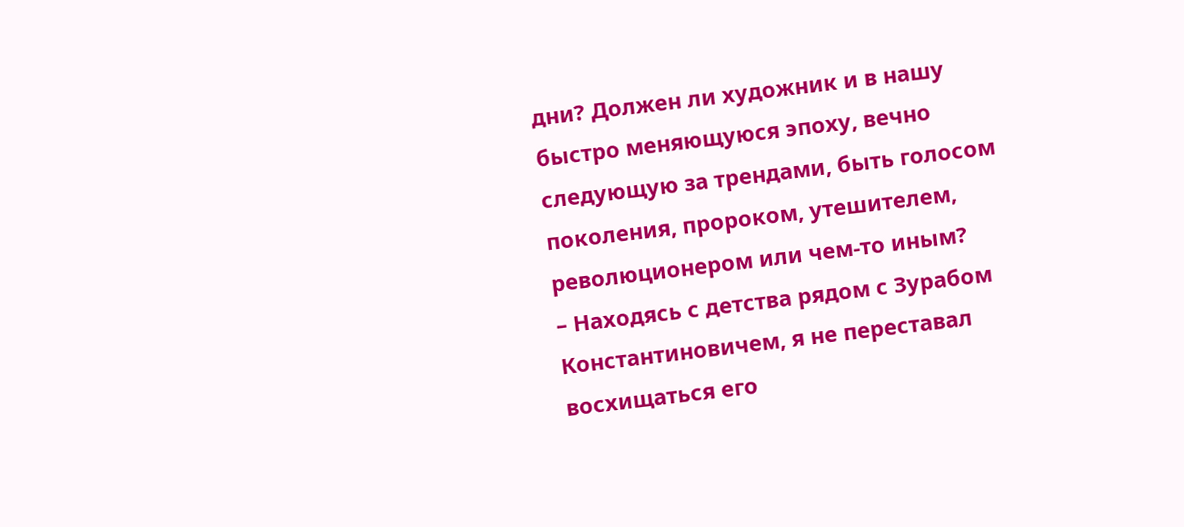дни? Должен ли художник и в нашу быстро меняющуюся эпоху, вечно следующую за трендами, быть голосом поколения, пророком, утешителем, революционером или чем-то иным?
– Находясь с детства рядом с Зурабом Константиновичем, я не переставал восхищаться его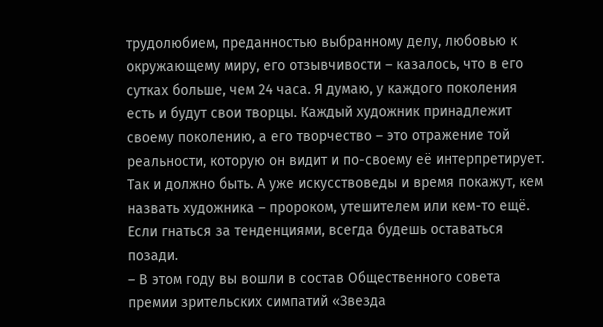трудолюбием, преданностью выбранному делу, любовью к окружающему миру, его отзывчивости – казалось, что в его сутках больше, чем 24 часа. Я думаю, у каждого поколения есть и будут свои творцы. Каждый художник принадлежит своему поколению, а его творчество – это отражение той реальности, которую он видит и по-своему её интерпретирует. Так и должно быть. А уже искусствоведы и время покажут, кем назвать художника – пророком, утешителем или кем-то ещё. Если гнаться за тенденциями, всегда будешь оставаться позади.
– В этом году вы вошли в состав Общественного совета премии зрительских симпатий «Звезда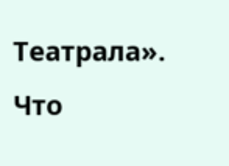Театрала». Что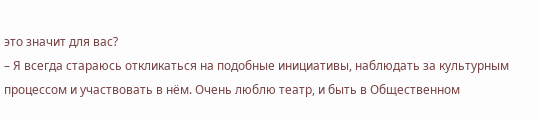это значит для вас?
– Я всегда стараюсь откликаться на подобные инициативы, наблюдать за культурным процессом и участвовать в нём. Очень люблю театр, и быть в Общественном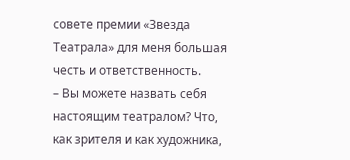совете премии «Звезда Театрала» для меня большая честь и ответственность.
– Вы можете назвать себя настоящим театралом? Что, как зрителя и как художника,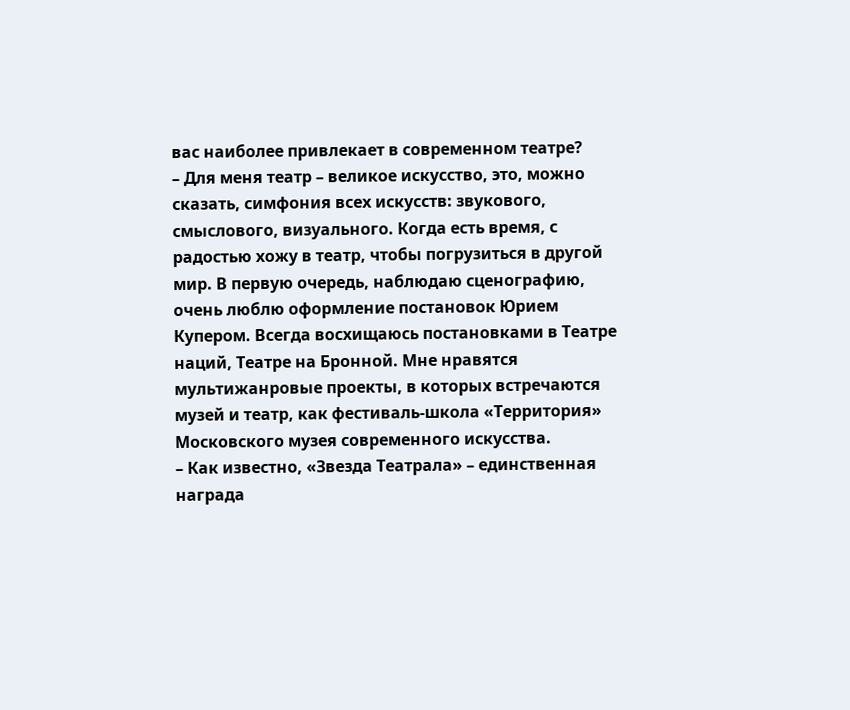вас наиболее привлекает в современном театре?
– Для меня театр – великое искусство, это, можно сказать, симфония всех искусств: звукового, смыслового, визуального. Когда есть время, с радостью хожу в театр, чтобы погрузиться в другой мир. В первую очередь, наблюдаю сценографию, очень люблю оформление постановок Юрием Купером. Всегда восхищаюсь постановками в Театре наций, Театре на Бронной. Мне нравятся мультижанровые проекты, в которых встречаются музей и театр, как фестиваль-школа «Территория» Московского музея современного искусства.
– Как известно, «Звезда Театрала» – единственная награда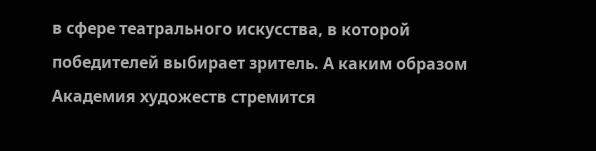в сфере театрального искусства, в которой победителей выбирает зритель. А каким образом Академия художеств стремится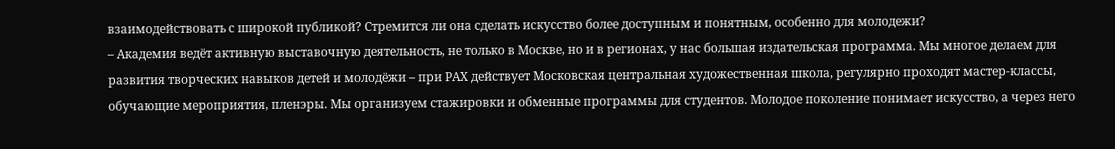взаимодействовать с широкой публикой? Стремится ли она сделать искусство более доступным и понятным, особенно для молодежи?
– Академия ведёт активную выставочную деятельность, не только в Москве, но и в регионах, у нас большая издательская программа. Мы многое делаем для развития творческих навыков детей и молодёжи – при РАХ действует Московская центральная художественная школа, регулярно проходят мастер-классы, обучающие мероприятия, пленэры. Мы организуем стажировки и обменные программы для студентов. Молодое поколение понимает искусство, а через него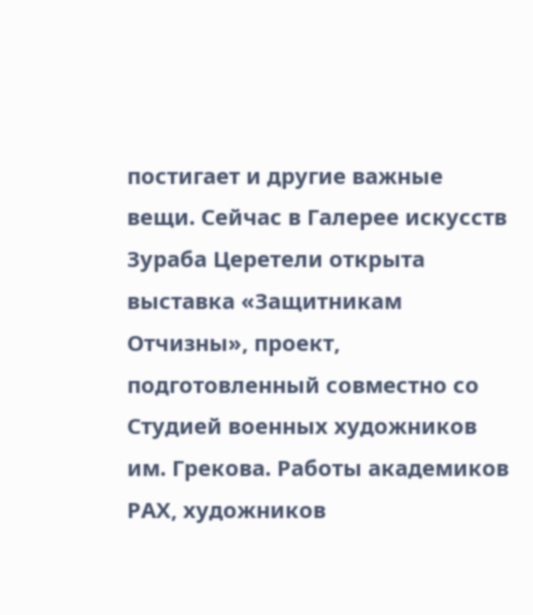постигает и другие важные вещи. Сейчас в Галерее искусств Зураба Церетели открыта выставка «Защитникам Отчизны», проект, подготовленный совместно со Студией военных художников им. Грекова. Работы академиков РАХ, художников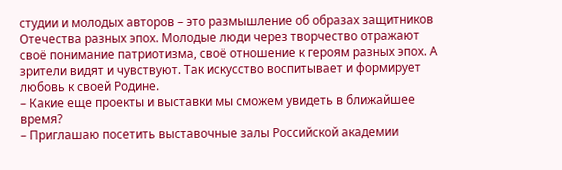студии и молодых авторов – это размышление об образах защитников Отечества разных эпох. Молодые люди через творчество отражают своё понимание патриотизма, своё отношение к героям разных эпох. А зрители видят и чувствуют. Так искусство воспитывает и формирует любовь к своей Родине.
– Какие еще проекты и выставки мы сможем увидеть в ближайшее время?
– Приглашаю посетить выставочные залы Российской академии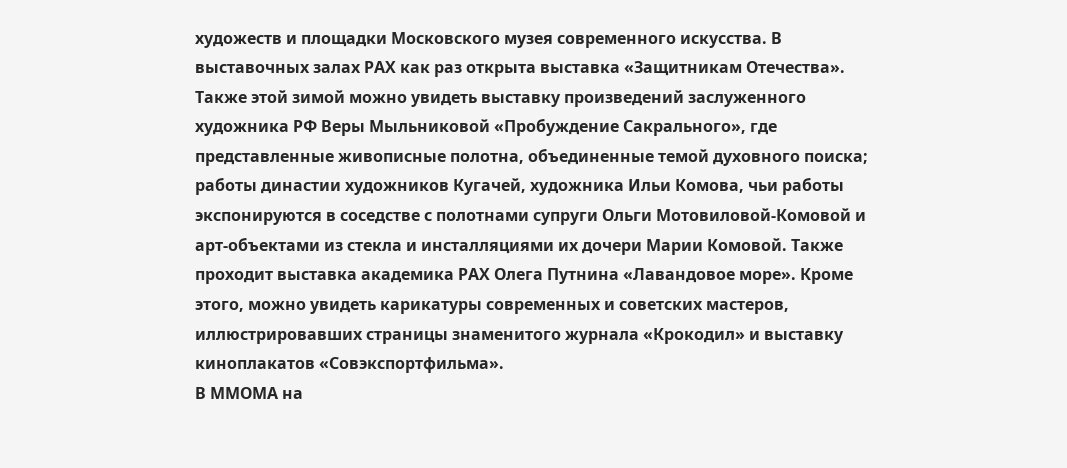художеств и площадки Московского музея современного искусства. В выставочных залах РАХ как раз открыта выставка «Защитникам Отечества». Также этой зимой можно увидеть выставку произведений заслуженного художника РФ Веры Мыльниковой «Пробуждение Сакрального», где представленные живописные полотна, объединенные темой духовного поиска; работы династии художников Кугачей, художника Ильи Комова, чьи работы экспонируются в соседстве с полотнами супруги Ольги Мотовиловой-Комовой и арт-объектами из стекла и инсталляциями их дочери Марии Комовой. Также проходит выставка академика РАХ Олега Путнина «Лавандовое море». Кроме этого, можно увидеть карикатуры современных и советских мастеров, иллюстрировавших страницы знаменитого журнала «Крокодил» и выставку киноплакатов «Совэкспортфильма».
В ММОМА на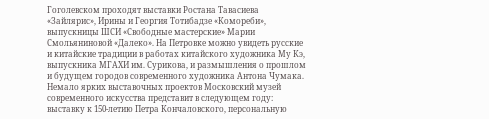Гоголевском проходят выставки Ростана Тавасиева «Зайлярис», Ирины и Георгия Тотибадзе «Комореби», выпускницы ШСИ «Свободные мастерские» Марии Смольяниновой «Далеко». На Петровке можно увидеть русские и китайские традиции в работах китайского художника Му Кэ, выпускника МГАХИ им. Сурикова, и размышления о прошлом и будущем городов современного художника Антона Чумака.
Немало ярких выставочных проектов Московский музей современного искусства представит в следующем году: выставку к 150-летию Петра Кончаловского, персональную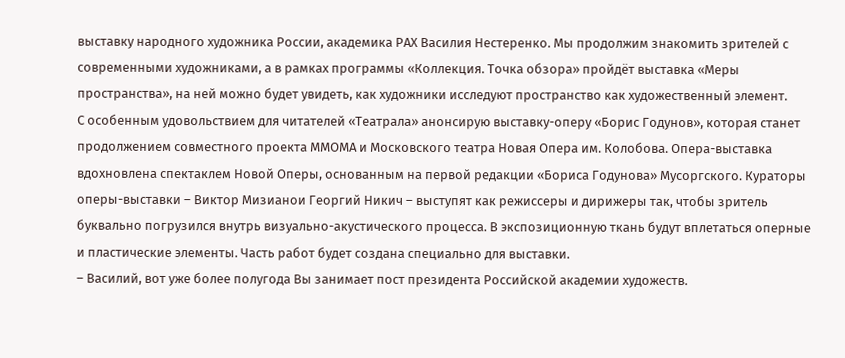выставку народного художника России, академика РАХ Василия Нестеренко. Мы продолжим знакомить зрителей с современными художниками, а в рамках программы «Коллекция. Точка обзора» пройдёт выставка «Меры пространства», на ней можно будет увидеть, как художники исследуют пространство как художественный элемент.
С особенным удовольствием для читателей «Театрала» анонсирую выставку-оперу «Борис Годунов», которая станет продолжением совместного проекта ММОМА и Московского театра Новая Опера им. Колобова. Опера-выставка вдохновлена спектаклем Новой Оперы, основанным на первой редакции «Бориса Годунова» Мусоргского. Кураторы оперы-выставки – Виктор Мизианои Георгий Никич – выступят как режиссеры и дирижеры так, чтобы зритель буквально погрузился внутрь визуально-акустического процесса. В экспозиционную ткань будут вплетаться оперные и пластические элементы. Часть работ будет создана специально для выставки.
– Василий, вот уже более полугода Вы занимает пост президента Российской академии художеств.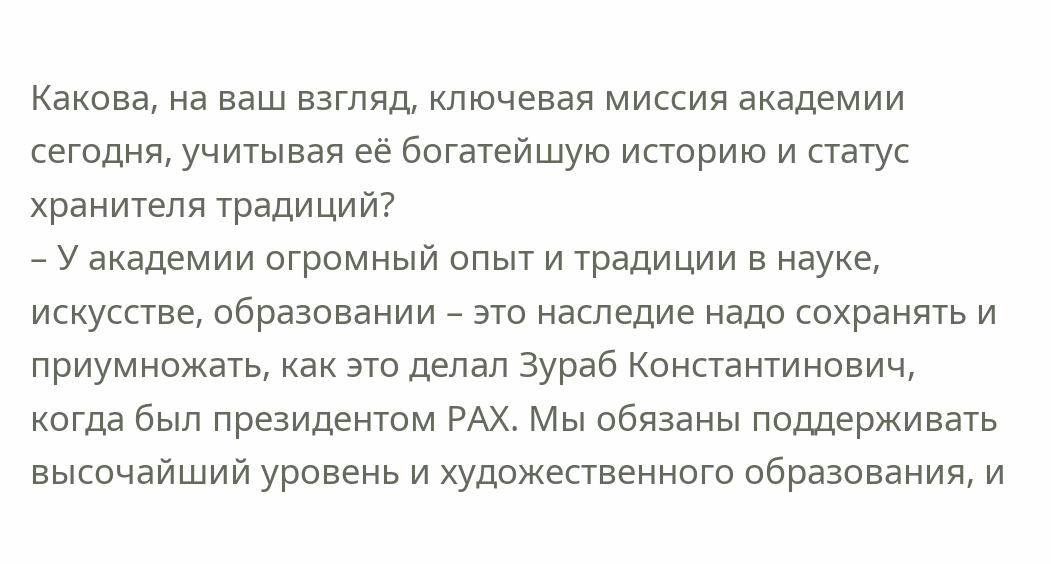Какова, на ваш взгляд, ключевая миссия академии сегодня, учитывая её богатейшую историю и статус хранителя традиций?
– У академии огромный опыт и традиции в науке, искусстве, образовании – это наследие надо сохранять и приумножать, как это делал Зураб Константинович, когда был президентом РАХ. Мы обязаны поддерживать высочайший уровень и художественного образования, и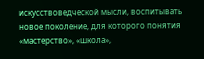искусствоведческой мысли, воспитывать новое поколение, для которого понятия «мастерство», «школа»,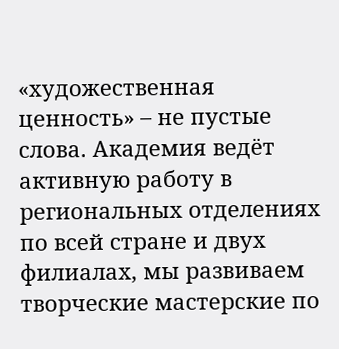«художественная ценность» – не пустые слова. Академия ведёт активную работу в региональных отделениях по всей стране и двух филиалах, мы развиваем творческие мастерские по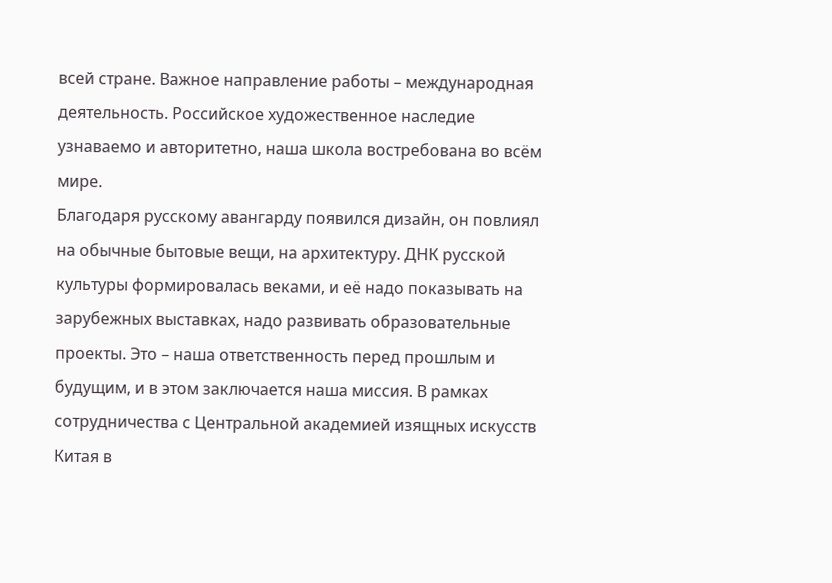всей стране. Важное направление работы – международная деятельность. Российское художественное наследие узнаваемо и авторитетно, наша школа востребована во всём мире.
Благодаря русскому авангарду появился дизайн, он повлиял на обычные бытовые вещи, на архитектуру. ДНК русской культуры формировалась веками, и её надо показывать на зарубежных выставках, надо развивать образовательные проекты. Это – наша ответственность перед прошлым и будущим, и в этом заключается наша миссия. В рамках сотрудничества с Центральной академией изящных искусств Китая в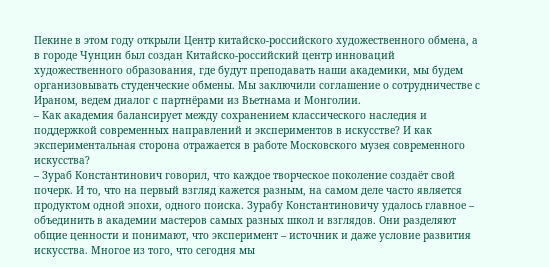Пекине в этом году открыли Центр китайско-российского художественного обмена, а в городе Чунцин был создан Китайско-российский центр инноваций художественного образования, где будут преподавать наши академики, мы будем организовывать студенческие обмены. Мы заключили соглашение о сотрудничестве с Ираном, ведем диалог с партнёрами из Вьетнама и Монголии.
– Как академия балансирует между сохранением классического наследия и поддержкой современных направлений и экспериментов в искусстве? И как экспериментальная сторона отражается в работе Московского музея современного искусства?
– Зураб Константинович говорил, что каждое творческое поколение создаёт свой почерк. И то, что на первый взгляд кажется разным, на самом деле часто является продуктом одной эпохи, одного поиска. Зурабу Константиновичу удалось главное – объединить в академии мастеров самых разных школ и взглядов. Они разделяют общие ценности и понимают, что эксперимент – источник и даже условие развития искусства. Многое из того, что сегодня мы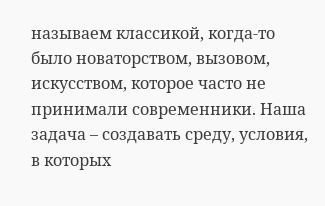называем классикой, когда-то было новаторством, вызовом, искусством, которое часто не принимали современники. Наша задача – создавать среду, условия, в которых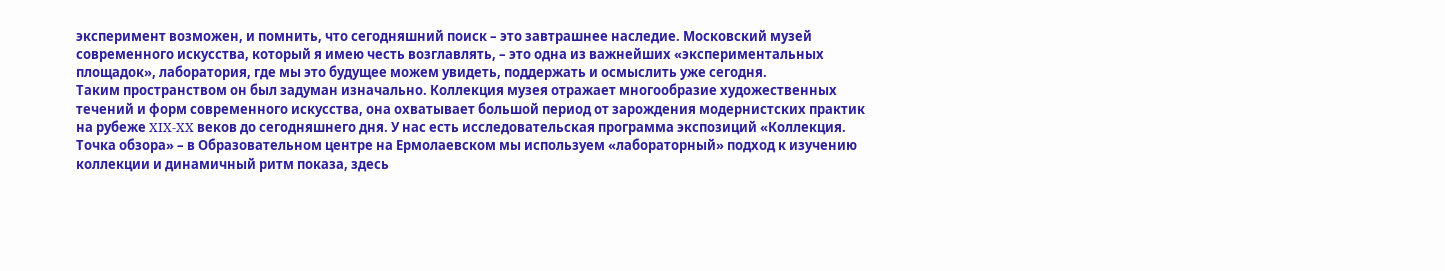эксперимент возможен, и помнить, что сегодняшний поиск – это завтрашнее наследие. Московский музей современного искусства, который я имею честь возглавлять, – это одна из важнейших «экспериментальных площадок», лаборатория, где мы это будущее можем увидеть, поддержать и осмыслить уже сегодня.
Таким пространством он был задуман изначально. Коллекция музея отражает многообразие художественных течений и форм современного искусства, она охватывает большой период от зарождения модернистских практик на рубеже XIX-XX веков до сегодняшнего дня. У нас есть исследовательская программа экспозиций «Коллекция. Точка обзора» – в Образовательном центре на Ермолаевском мы используем «лабораторный» подход к изучению коллекции и динамичный ритм показа, здесь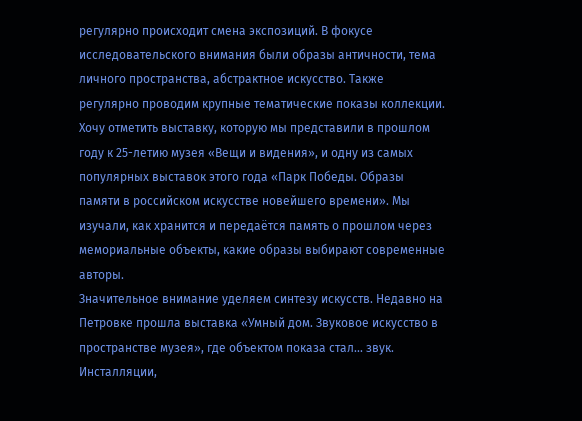регулярно происходит смена экспозиций. В фокусе исследовательского внимания были образы античности, тема личного пространства, абстрактное искусство. Также регулярно проводим крупные тематические показы коллекции. Хочу отметить выставку, которую мы представили в прошлом году к 25-летию музея «Вещи и видения», и одну из самых популярных выставок этого года «Парк Победы. Образы памяти в российском искусстве новейшего времени». Мы изучали, как хранится и передаётся память о прошлом через мемориальные объекты, какие образы выбирают современные авторы.
Значительное внимание уделяем синтезу искусств. Недавно на Петровке прошла выставка «Умный дом. Звуковое искусство в пространстве музея», где объектом показа стал... звук. Инсталляции,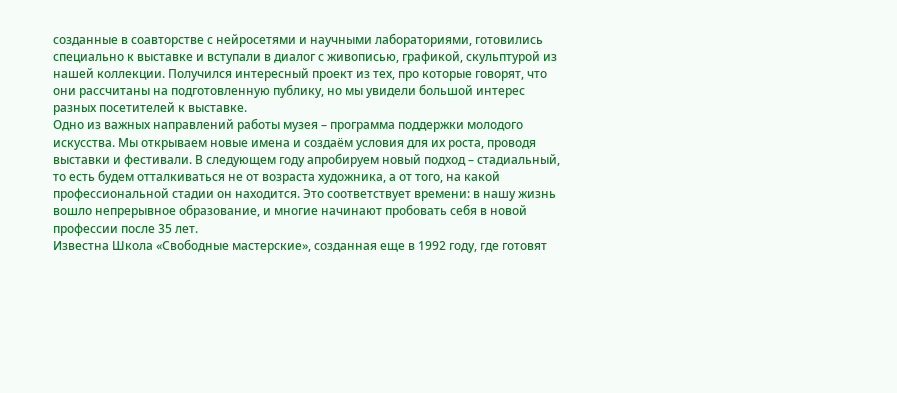созданные в соавторстве с нейросетями и научными лабораториями, готовились специально к выставке и вступали в диалог с живописью, графикой, скульптурой из нашей коллекции. Получился интересный проект из тех, про которые говорят, что они рассчитаны на подготовленную публику, но мы увидели большой интерес разных посетителей к выставке.
Одно из важных направлений работы музея – программа поддержки молодого искусства. Мы открываем новые имена и создаём условия для их роста, проводя выставки и фестивали. В следующем году апробируем новый подход – стадиальный, то есть будем отталкиваться не от возраста художника, а от того, на какой профессиональной стадии он находится. Это соответствует времени: в нашу жизнь вошло непрерывное образование, и многие начинают пробовать себя в новой профессии после 35 лет.
Известна Школа «Свободные мастерские», созданная еще в 1992 году, где готовят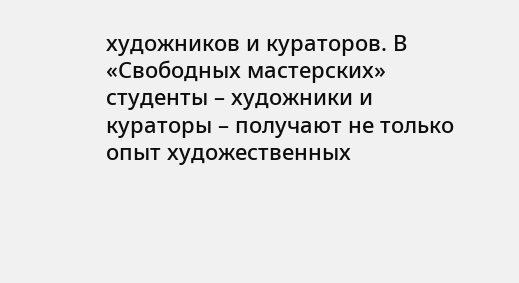художников и кураторов. В «Свободных мастерских» студенты – художники и кураторы – получают не только опыт художественных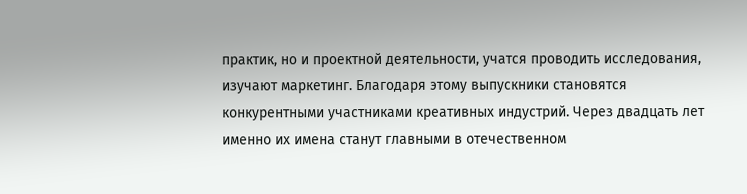практик, но и проектной деятельности, учатся проводить исследования, изучают маркетинг. Благодаря этому выпускники становятся конкурентными участниками креативных индустрий. Через двадцать лет именно их имена станут главными в отечественном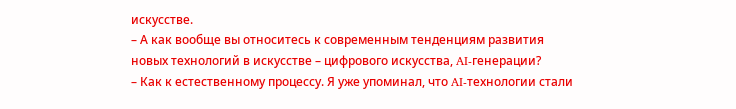искусстве.
– А как вообще вы относитесь к современным тенденциям развития новых технологий в искусстве – цифрового искусства, AI-генерации?
– Как к естественному процессу. Я уже упоминал, что AI-технологии стали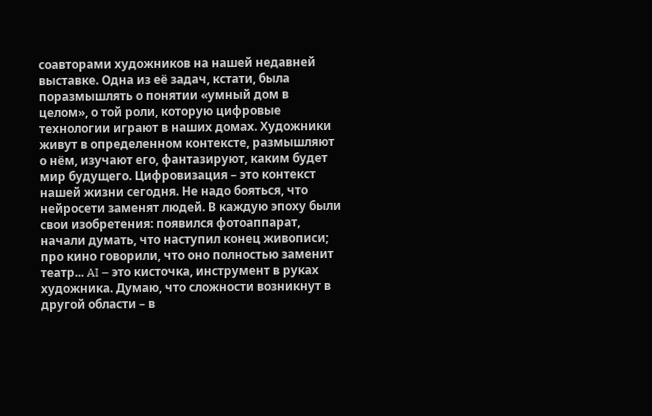соавторами художников на нашей недавней выставке. Одна из её задач, кстати, была поразмышлять о понятии «умный дом в целом», о той роли, которую цифровые технологии играют в наших домах. Художники живут в определенном контексте, размышляют о нём, изучают его, фантазируют, каким будет мир будущего. Цифровизация – это контекст нашей жизни сегодня. Не надо бояться, что нейросети заменят людей. В каждую эпоху были свои изобретения: появился фотоаппарат, начали думать, что наступил конец живописи; про кино говорили, что оно полностью заменит театр... AI – это кисточка, инструмент в руках художника. Думаю, что сложности возникнут в другой области – в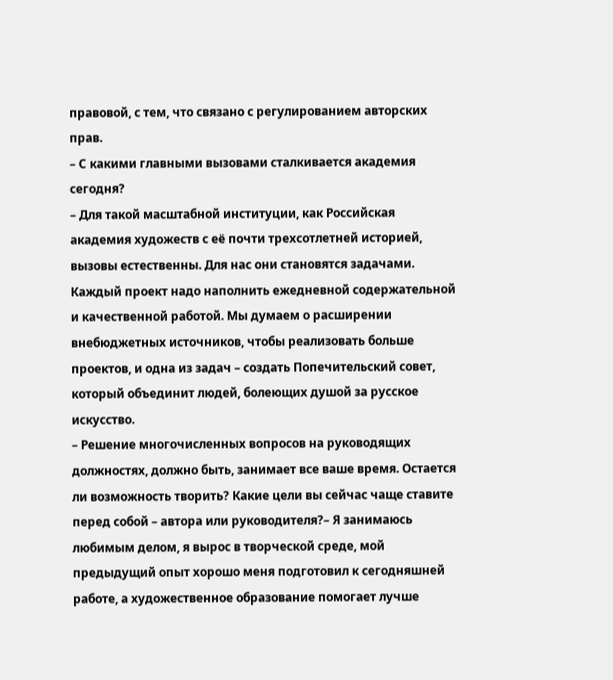правовой, с тем, что связано с регулированием авторских прав.
– С какими главными вызовами сталкивается академия сегодня?
– Для такой масштабной институции, как Российская академия художеств с её почти трехсотлетней историей, вызовы естественны. Для нас они становятся задачами. Каждый проект надо наполнить ежедневной содержательной и качественной работой. Мы думаем о расширении внебюджетных источников, чтобы реализовать больше проектов, и одна из задач – создать Попечительский совет, который объединит людей, болеющих душой за русское искусство.
– Решение многочисленных вопросов на руководящих должностях, должно быть, занимает все ваше время. Остается ли возможность творить? Какие цели вы сейчас чаще ставите перед собой – автора или руководителя?– Я занимаюсь любимым делом, я вырос в творческой среде, мой предыдущий опыт хорошо меня подготовил к сегодняшней работе, а художественное образование помогает лучше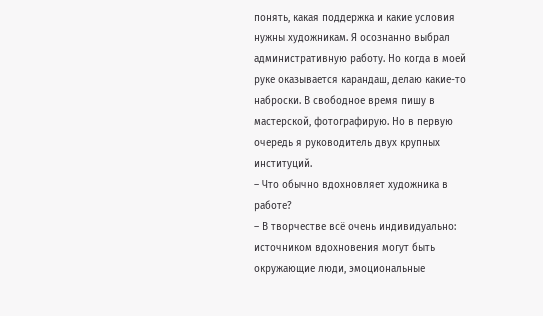понять, какая поддержка и какие условия нужны художникам. Я осознанно выбрал административную работу. Но когда в моей руке оказывается карандаш, делаю какие-то наброски. В свободное время пишу в мастерской, фотографирую. Но в первую очередь я руководитель двух крупных институций.
– Что обычно вдохновляет художника в работе?
– В творчестве всё очень индивидуально: источником вдохновения могут быть окружающие люди, эмоциональные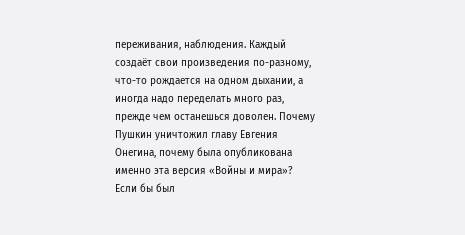переживания, наблюдения. Каждый создаёт свои произведения по-разному, что-то рождается на одном дыхании, а иногда надо переделать много раз, прежде чем останешься доволен. Почему Пушкин уничтожил главу Евгения Онегина, почему была опубликована именно эта версия «Войны и мира»? Если бы был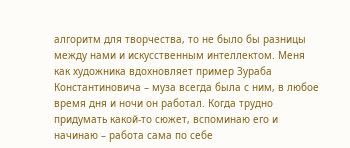алгоритм для творчества, то не было бы разницы между нами и искусственным интеллектом. Меня как художника вдохновляет пример Зураба Константиновича – муза всегда была с ним, в любое время дня и ночи он работал. Когда трудно придумать какой-то сюжет, вспоминаю его и начинаю – работа сама по себе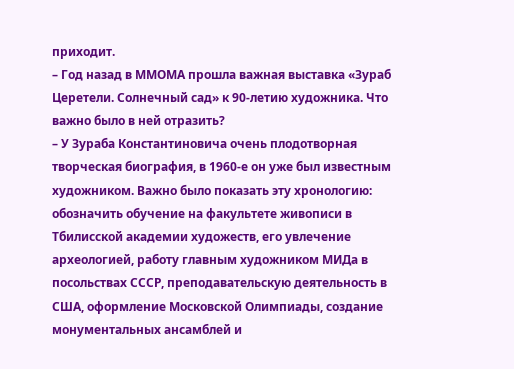приходит.
– Год назад в ММОМА прошла важная выставка «Зураб Церетели. Солнечный сад» к 90-летию художника. Что важно было в ней отразить?
– У Зураба Константиновича очень плодотворная творческая биография, в 1960-е он уже был известным художником. Важно было показать эту хронологию: обозначить обучение на факультете живописи в Тбилисской академии художеств, его увлечение археологией, работу главным художником МИДа в посольствах СССР, преподавательскую деятельность в США, оформление Московской Олимпиады, создание монументальных ансамблей и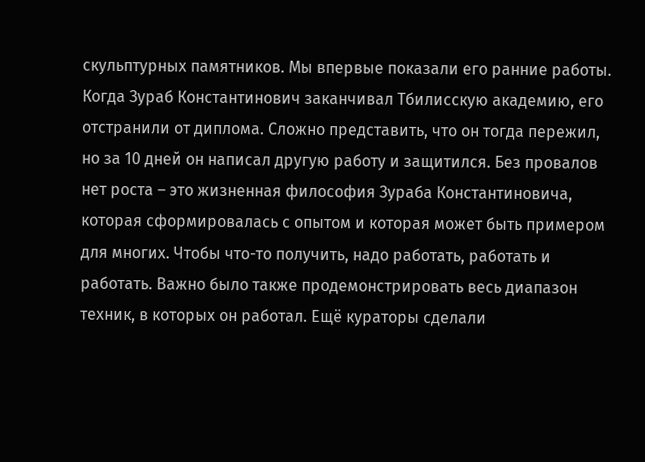скульптурных памятников. Мы впервые показали его ранние работы. Когда Зураб Константинович заканчивал Тбилисскую академию, его отстранили от диплома. Сложно представить, что он тогда пережил, но за 10 дней он написал другую работу и защитился. Без провалов нет роста – это жизненная философия Зураба Константиновича, которая сформировалась с опытом и которая может быть примером для многих. Чтобы что-то получить, надо работать, работать и работать. Важно было также продемонстрировать весь диапазон техник, в которых он работал. Ещё кураторы сделали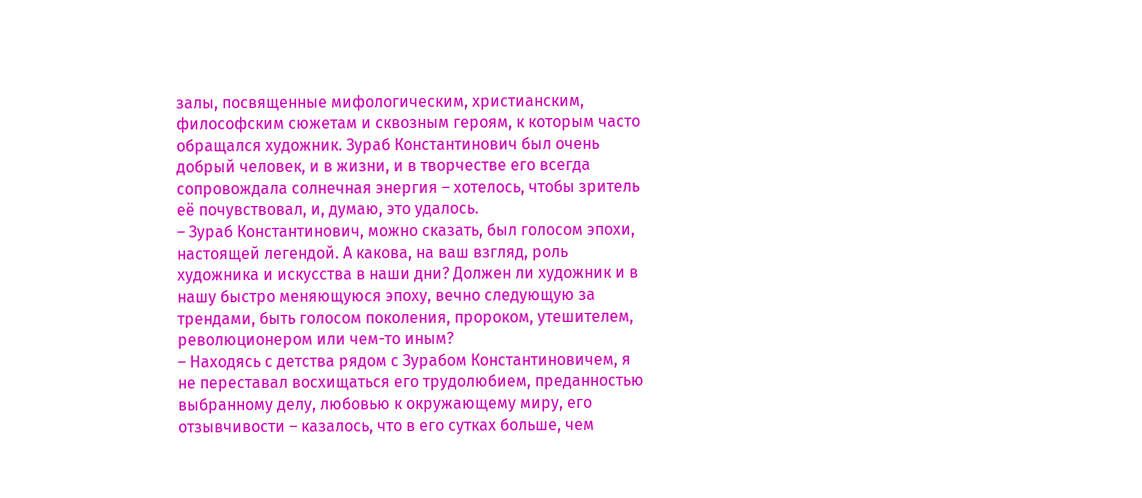залы, посвященные мифологическим, христианским, философским сюжетам и сквозным героям, к которым часто обращался художник. Зураб Константинович был очень добрый человек, и в жизни, и в творчестве его всегда сопровождала солнечная энергия – хотелось, чтобы зритель её почувствовал, и, думаю, это удалось.
– Зураб Константинович, можно сказать, был голосом эпохи, настоящей легендой. А какова, на ваш взгляд, роль художника и искусства в наши дни? Должен ли художник и в нашу быстро меняющуюся эпоху, вечно следующую за трендами, быть голосом поколения, пророком, утешителем, революционером или чем-то иным?
– Находясь с детства рядом с Зурабом Константиновичем, я не переставал восхищаться его трудолюбием, преданностью выбранному делу, любовью к окружающему миру, его отзывчивости – казалось, что в его сутках больше, чем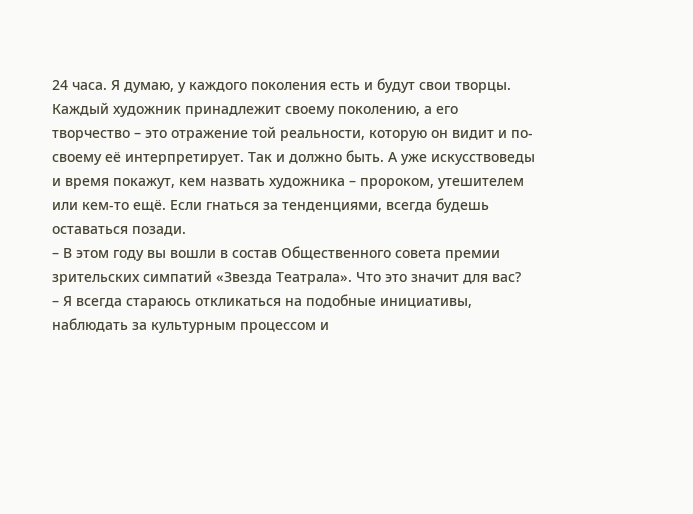24 часа. Я думаю, у каждого поколения есть и будут свои творцы. Каждый художник принадлежит своему поколению, а его творчество – это отражение той реальности, которую он видит и по-своему её интерпретирует. Так и должно быть. А уже искусствоведы и время покажут, кем назвать художника – пророком, утешителем или кем-то ещё. Если гнаться за тенденциями, всегда будешь оставаться позади.
– В этом году вы вошли в состав Общественного совета премии зрительских симпатий «Звезда Театрала». Что это значит для вас?
– Я всегда стараюсь откликаться на подобные инициативы, наблюдать за культурным процессом и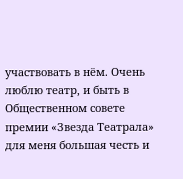участвовать в нём. Очень люблю театр, и быть в Общественном совете премии «Звезда Театрала» для меня большая честь и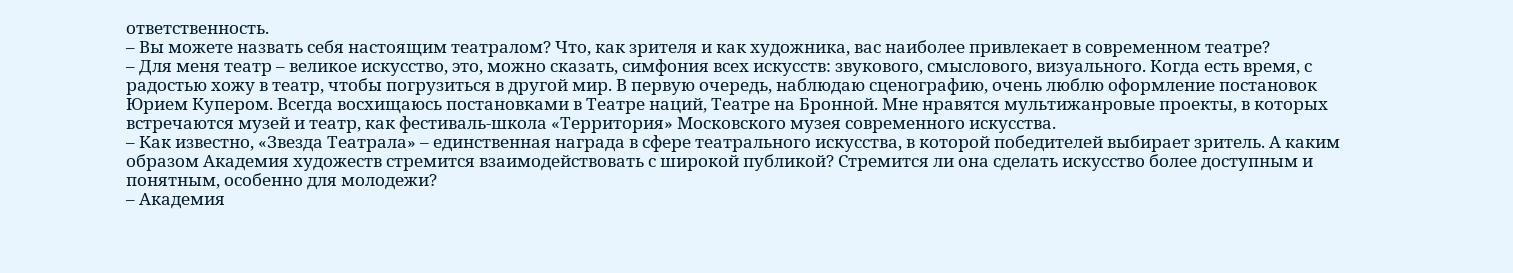ответственность.
– Вы можете назвать себя настоящим театралом? Что, как зрителя и как художника, вас наиболее привлекает в современном театре?
– Для меня театр – великое искусство, это, можно сказать, симфония всех искусств: звукового, смыслового, визуального. Когда есть время, с радостью хожу в театр, чтобы погрузиться в другой мир. В первую очередь, наблюдаю сценографию, очень люблю оформление постановок Юрием Купером. Всегда восхищаюсь постановками в Театре наций, Театре на Бронной. Мне нравятся мультижанровые проекты, в которых встречаются музей и театр, как фестиваль-школа «Территория» Московского музея современного искусства.
– Как известно, «Звезда Театрала» – единственная награда в сфере театрального искусства, в которой победителей выбирает зритель. А каким образом Академия художеств стремится взаимодействовать с широкой публикой? Стремится ли она сделать искусство более доступным и понятным, особенно для молодежи?
– Академия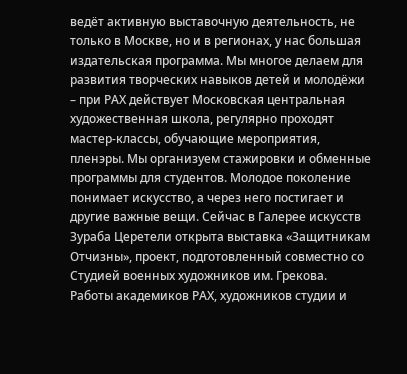ведёт активную выставочную деятельность, не только в Москве, но и в регионах, у нас большая издательская программа. Мы многое делаем для развития творческих навыков детей и молодёжи – при РАХ действует Московская центральная художественная школа, регулярно проходят мастер-классы, обучающие мероприятия, пленэры. Мы организуем стажировки и обменные программы для студентов. Молодое поколение понимает искусство, а через него постигает и другие важные вещи. Сейчас в Галерее искусств Зураба Церетели открыта выставка «Защитникам Отчизны», проект, подготовленный совместно со Студией военных художников им. Грекова. Работы академиков РАХ, художников студии и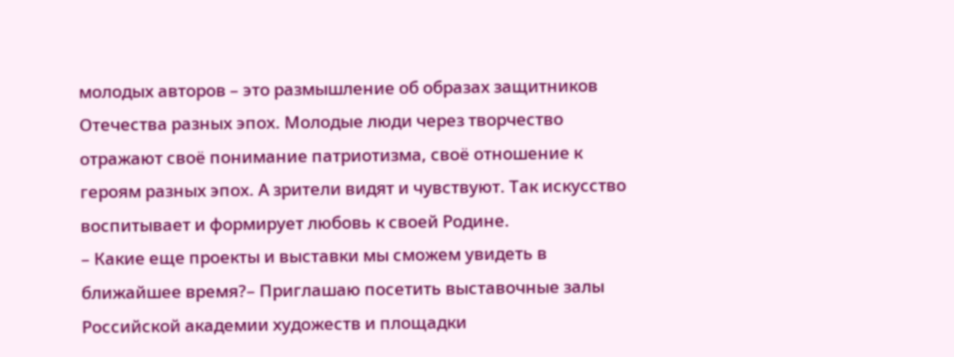молодых авторов – это размышление об образах защитников Отечества разных эпох. Молодые люди через творчество отражают своё понимание патриотизма, своё отношение к героям разных эпох. А зрители видят и чувствуют. Так искусство воспитывает и формирует любовь к своей Родине.
– Какие еще проекты и выставки мы сможем увидеть в ближайшее время?– Приглашаю посетить выставочные залы Российской академии художеств и площадки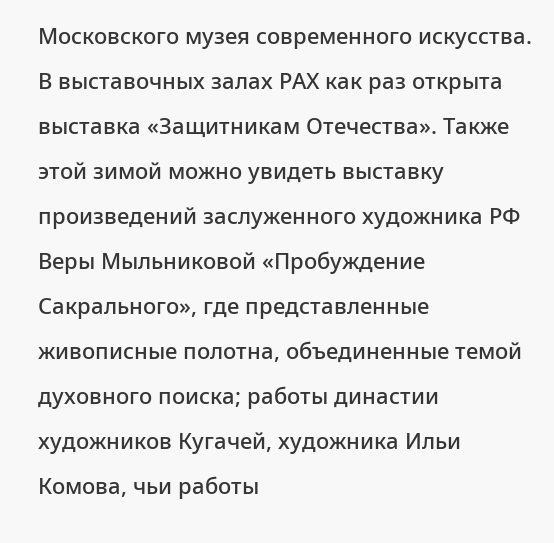Московского музея современного искусства. В выставочных залах РАХ как раз открыта выставка «Защитникам Отечества». Также этой зимой можно увидеть выставку произведений заслуженного художника РФ Веры Мыльниковой «Пробуждение Сакрального», где представленные живописные полотна, объединенные темой духовного поиска; работы династии художников Кугачей, художника Ильи Комова, чьи работы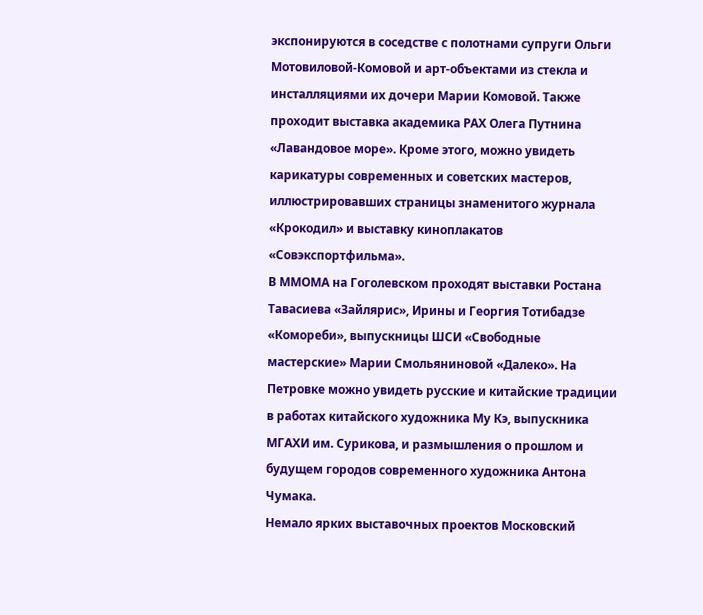экспонируются в соседстве с полотнами супруги Ольги Мотовиловой-Комовой и арт-объектами из стекла и инсталляциями их дочери Марии Комовой. Также проходит выставка академика РАХ Олега Путнина «Лавандовое море». Кроме этого, можно увидеть карикатуры современных и советских мастеров, иллюстрировавших страницы знаменитого журнала «Крокодил» и выставку киноплакатов «Совэкспортфильма».
В ММОМА на Гоголевском проходят выставки Ростана Тавасиева «Зайлярис», Ирины и Георгия Тотибадзе «Комореби», выпускницы ШСИ «Свободные мастерские» Марии Смольяниновой «Далеко». На Петровке можно увидеть русские и китайские традиции в работах китайского художника Му Кэ, выпускника МГАХИ им. Сурикова, и размышления о прошлом и будущем городов современного художника Антона Чумака.
Немало ярких выставочных проектов Московский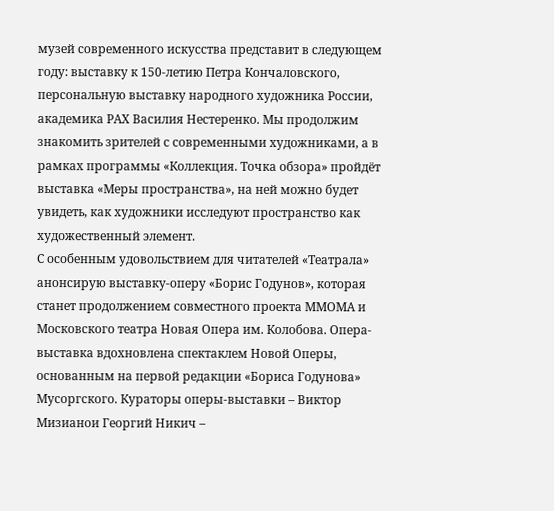музей современного искусства представит в следующем году: выставку к 150-летию Петра Кончаловского, персональную выставку народного художника России, академика РАХ Василия Нестеренко. Мы продолжим знакомить зрителей с современными художниками, а в рамках программы «Коллекция. Точка обзора» пройдёт выставка «Меры пространства», на ней можно будет увидеть, как художники исследуют пространство как художественный элемент.
С особенным удовольствием для читателей «Театрала» анонсирую выставку-оперу «Борис Годунов», которая станет продолжением совместного проекта ММОМА и Московского театра Новая Опера им. Колобова. Опера-выставка вдохновлена спектаклем Новой Оперы, основанным на первой редакции «Бориса Годунова» Мусоргского. Кураторы оперы-выставки – Виктор Мизианои Георгий Никич –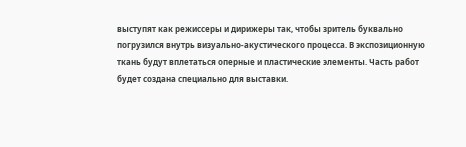выступят как режиссеры и дирижеры так, чтобы зритель буквально погрузился внутрь визуально-акустического процесса. В экспозиционную ткань будут вплетаться оперные и пластические элементы. Часть работ будет создана специально для выставки.